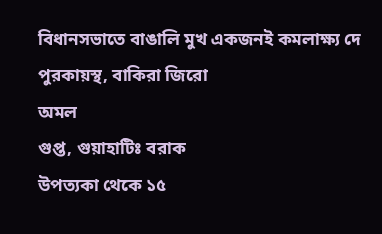বিধানসভাতে বাঙালি মুখ একজনই কমলাক্ষ্য দে পুরকায়স্থ, বাকিরা জিরো
অমল
গুপ্ত, গুয়াহাটিঃ বরাক
উপত্যকা থেকে ১৫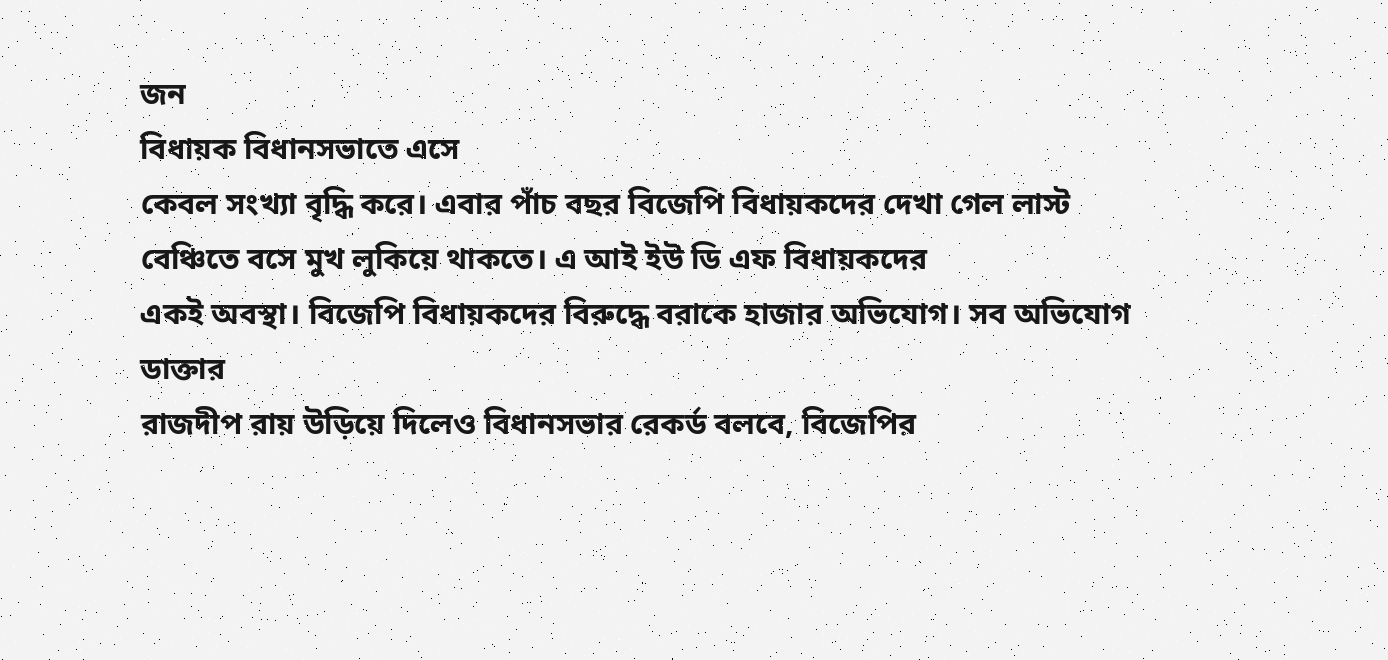জন
বিধায়ক বিধানসভাতে এসে
কেবল সংখ্যা বৃদ্ধি করে। এবার পাঁচ বছর বিজেপি বিধায়কদের দেখা গেল লাস্ট
বেঞ্চিতে বসে মুখ লুকিয়ে থাকতে। এ আই ইউ ডি এফ বিধায়কদের
একই অবস্থা। বিজেপি বিধায়কদের বিরুদ্ধে বরাকে হাজার অভিযোগ। সব অভিযোগ ডাক্তার
রাজদীপ রায় উড়িয়ে দিলেও বিধানসভার রেকর্ড বলবে, বিজেপির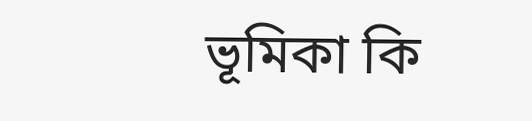ভূমিকা কি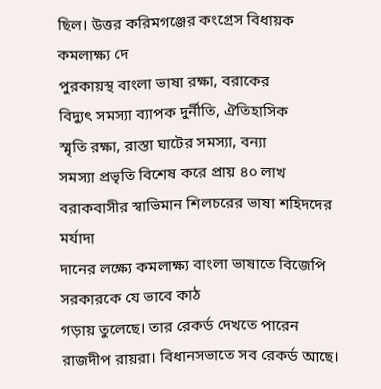ছিল। উত্তর করিমগঞ্জের কংগ্রেস বিধায়ক কমলাক্ষ্য দে
পুরকায়স্থ বাংলা ভাষা রক্ষা, বরাকের
বিদ্যুৎ সমস্যা ব্যাপক দুর্নীতি, ঐতিহাসিক
স্মৃতি রক্ষা, রাস্তা ঘাটের সমস্যা, বন্যা
সমস্যা প্রভৃতি বিশেষ করে প্রায় ৪০ লাখ
বরাকবাসীর স্বাভিমান শিলচরের ভাষা শহিদদের মর্যাদা
দানের লক্ষ্যে কমলাক্ষ্য বাংলা ভাষাতে বিজেপি সরকারকে যে ভাবে কাঠ
গড়ায় তুলেছে। তার রেকর্ড দেখতে পারেন রাজদীপ রায়রা। বিধানসভাতে সব রেকর্ড আছে।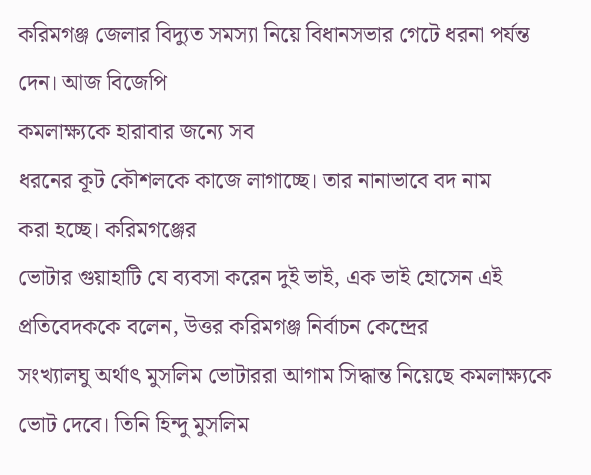করিমগঞ্জ জেলার বিদ্যুত সমস্যা নিয়ে বিধানসভার গেটে ধরনা পর্যন্ত
দেন। আজ বিজেপি
কমলাক্ষ্যকে হারাবার জন্যে সব
ধরনের কূট কৌশলকে কাজে লাগাচ্ছে। তার নানাভাবে বদ নাম
করা হচ্ছে। করিমগঞ্জের
ভোটার গুয়াহাটি যে ব্যবসা করেন দুই ভাই, এক ভাই হোসেন এই প্রতিবেদককে বলেন, উত্তর করিমগঞ্জ নির্বাচন কেন্দ্রের
সংখ্যালঘু অর্থাৎ মুসলিম ভোটাররা আগাম সিদ্ধান্ত নিয়েছে কমলাক্ষ্যকে
ভোট দেবে। তিনি হিন্দু মুসলিম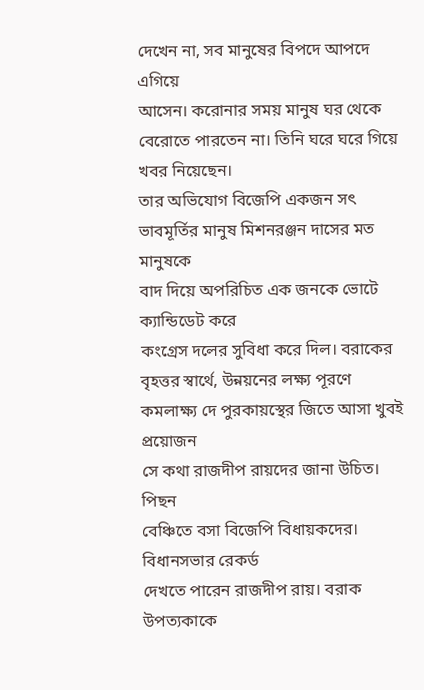দেখেন না, সব মানুষের বিপদে আপদে এগিয়ে
আসেন। করোনার সময় মানুষ ঘর থেকে বেরোতে পারতেন না। তিনি ঘরে ঘরে গিয়ে খবর নিয়েছেন।
তার অভিযোগ বিজেপি একজন সৎ ভাবমূর্তির মানুষ মিশনরঞ্জন দাসের মত মানুষকে
বাদ দিয়ে অপরিচিত এক জনকে ভোটে ক্যান্ডিডেট করে
কংগ্রেস দলের সুবিধা করে দিল। বরাকের
বৃহত্তর স্বার্থে, উন্নয়নের লক্ষ্য পূরণে
কমলাক্ষ্য দে পুরকায়স্থের জিতে আসা খুবই প্রয়োজন
সে কথা রাজদীপ রায়দের জানা উচিত। পিছন
বেঞ্চিতে বসা বিজেপি বিধায়কদের। বিধানসভার রেকর্ড
দেখতে পারেন রাজদীপ রায়। বরাক উপত্যকাকে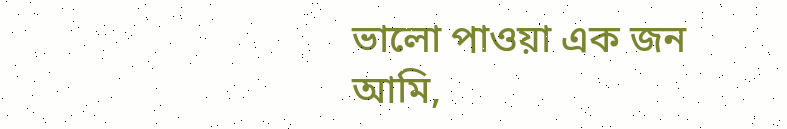ভালো পাওয়া এক জন আমি,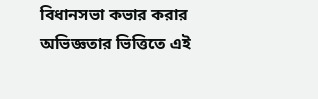বিধানসভা কভার করার অভিজ্ঞতার ভিত্তিতে এই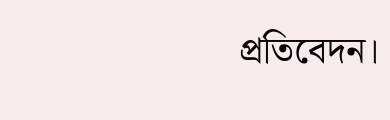প্রতিবেদন।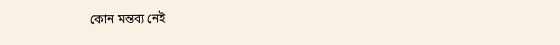কোন মন্তব্য নেই